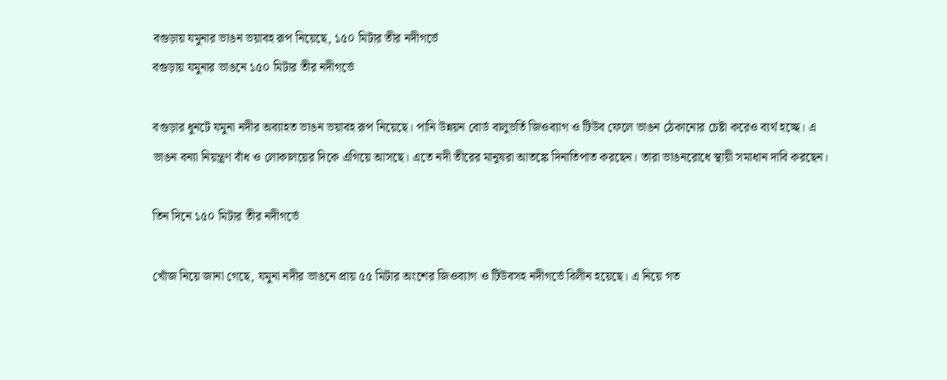বগুড়ায় যমুনার ভাঙন ভয়াবহ রূপ নিয়েছে, ১৫০ মিটার তীর নদীগর্ভে
বগুড়ায় যমুনার ভাঙনে ১৫০ মিটার তীর নদীগর্ভে

বগুড়ার ধুনটে যমুনা নদীর অব্যাহত ভাঙন ভয়াবহ রূপ নিয়েছে। পানি উন্নয়ন বোর্ড বালুভর্তি জিওব্যাগ ও টিউব ফেলে ভাঙন ঠেকানোর চেষ্টা করেও ব্যর্থ হচ্ছে। এ ভাঙন বন্যা নিয়ন্ত্রণ বাঁধ ও লোকালয়ের দিকে এগিয়ে আসছে। এতে নদী তীরের মানুষরা আতঙ্কে দিনাতিপাত করছেন। তারা ভাঙনরোধে স্থায়ী সমাধান দাবি করছেন।

তিন দিনে ১৫০ মিটার তীর নদীগর্ভে

খোঁজ নিয়ে জানা গেছে, যমুনা নদীর ভাঙনে প্রায় ৫৫ মিটার অংশের জিওব্যাগ ও টিউবসহ নদীগর্ভে বিলীন হয়েছে। এ নিয়ে গত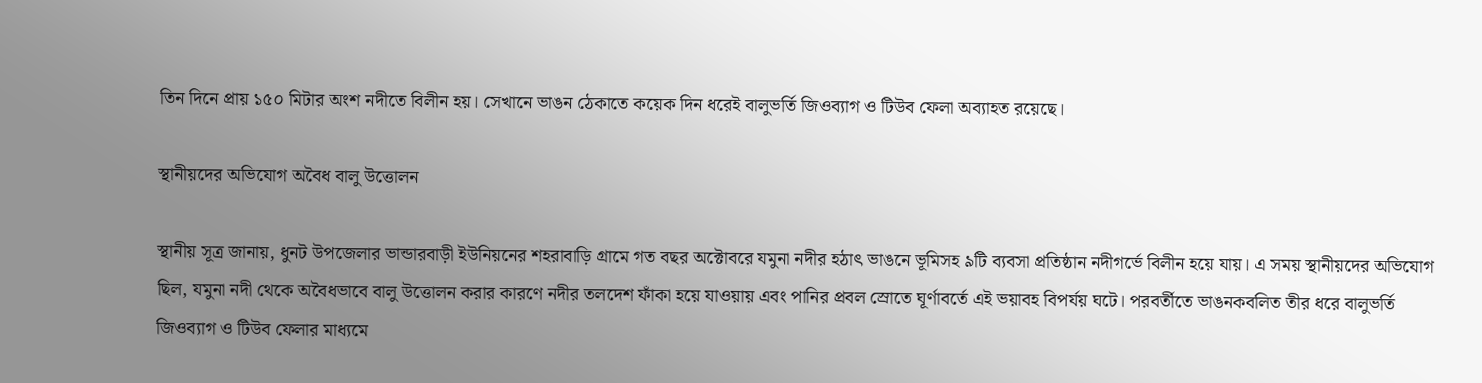তিন দিনে প্রায় ১৫০ মিটার অংশ নদীতে বিলীন হয়। সেখানে ভাঙন ঠেকাতে কয়েক দিন ধরেই বালুভর্তি জিওব্যাগ ও টিউব ফেলা অব্যাহত রয়েছে।

স্থানীয়দের অভিযোগ অবৈধ বালু উত্তোলন

স্থানীয় সূত্র জানায়, ধুনট উপজেলার ভান্ডারবাড়ী ইউনিয়নের শহরাবাড়ি গ্রামে গত বছর অক্টোবরে যমুনা নদীর হঠাৎ ভাঙনে ভূমিসহ ৯টি ব্যবসা প্রতিষ্ঠান নদীগর্ভে বিলীন হয়ে যায়। এ সময় স্থানীয়দের অভিযোগ ছিল, যমুনা নদী থেকে অবৈধভাবে বালু উত্তোলন করার কারণে নদীর তলদেশ ফাঁকা হয়ে যাওয়ায় এবং পানির প্রবল স্রোতে ঘূর্ণাবর্তে এই ভয়াবহ বিপর্যয় ঘটে। পরবর্তীতে ভাঙনকবলিত তীর ধরে বালুভর্তি জিওব্যাগ ও টিউব ফেলার মাধ্যমে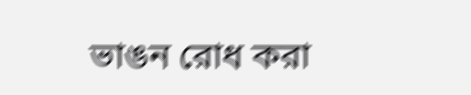ভাঙন রোধ করা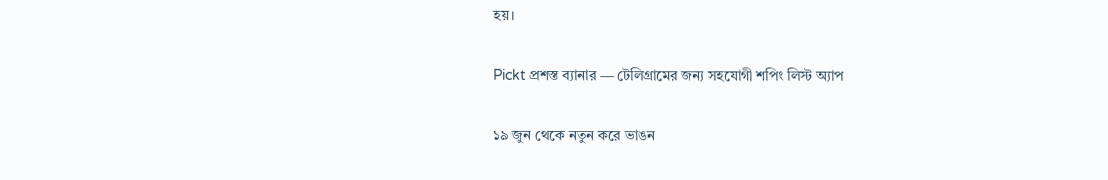হয়।

Pickt প্রশস্ত ব্যানার — টেলিগ্রামের জন্য সহযোগী শপিং লিস্ট অ্যাপ

১৯ জুন থেকে নতুন করে ভাঙন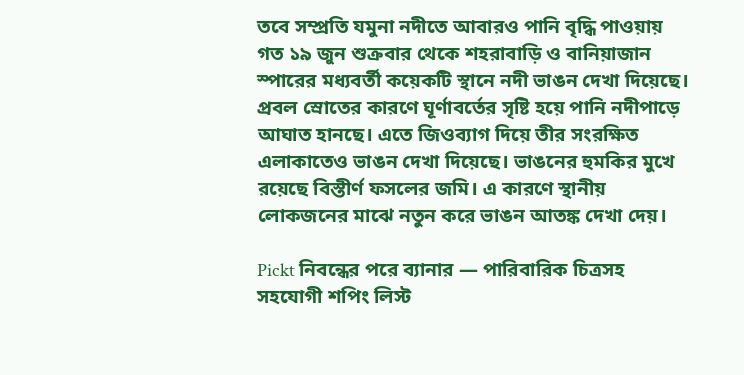তবে সম্প্রতি যমুনা নদীতে আবারও পানি বৃদ্ধি পাওয়ায় গত ১৯ জুন শুক্রবার থেকে শহরাবাড়ি ও বানিয়াজান স্পারের মধ্যবর্তী কয়েকটি স্থানে নদী ভাঙন দেখা দিয়েছে। প্রবল স্রোতের কারণে ঘূর্ণাবর্তের সৃষ্টি হয়ে পানি নদীপাড়ে আঘাত হানছে। এতে জিওব্যাগ দিয়ে তীর সংরক্ষিত এলাকাতেও ভাঙন দেখা দিয়েছে। ভাঙনের হুমকির মুখে রয়েছে বিস্তীর্ণ ফসলের জমি। এ কারণে স্থানীয় লোকজনের মাঝে নতুন করে ভাঙন আতঙ্ক দেখা দেয়।

Pickt নিবন্ধের পরে ব্যানার — পারিবারিক চিত্রসহ সহযোগী শপিং লিস্ট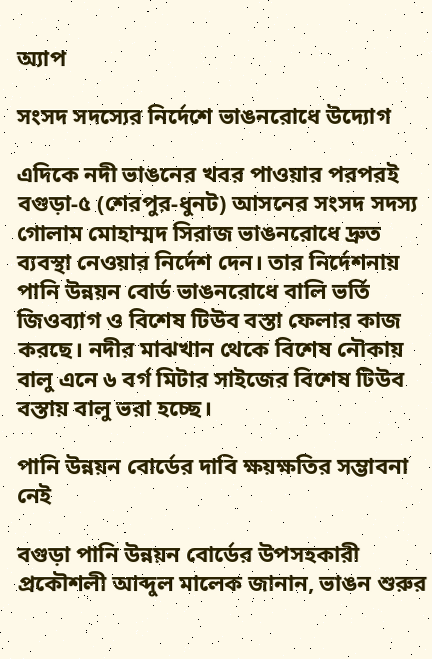অ্যাপ

সংসদ সদস্যের নির্দেশে ভাঙনরোধে উদ্যোগ

এদিকে নদী ভাঙনের খবর পাওয়ার পরপরই বগুড়া-৫ (শেরপুর-ধুনট) আসনের সংসদ সদস্য গোলাম মোহাম্মদ সিরাজ ভাঙনরোধে দ্রুত ব্যবস্থা নেওয়ার নির্দেশ দেন। তার নির্দেশনায় পানি উন্নয়ন বোর্ড ভাঙনরোধে বালি ভর্তি জিওব্যাগ ও বিশেষ টিউব বস্তা ফেলার কাজ করছে। নদীর মাঝখান থেকে বিশেষ নৌকায় বালু এনে ৬ বর্গ মিটার সাইজের বিশেষ টিউব বস্তায় বালু ভরা হচ্ছে।

পানি উন্নয়ন বোর্ডের দাবি ক্ষয়ক্ষতির সম্ভাবনা নেই

বগুড়া পানি উন্নয়ন বোর্ডের উপসহকারী প্রকৌশলী আব্দুল মালেক জানান, ভাঙন শুরুর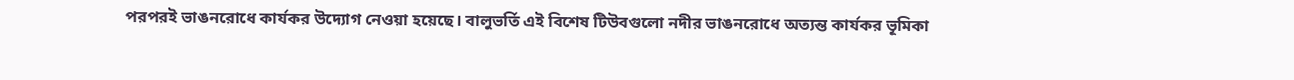পরপরই ভাঙনরোধে কার্যকর উদ্যোগ নেওয়া হয়েছে। বালুভর্তি এই বিশেষ টিউবগুলো নদীর ভাঙনরোধে অত্যন্ত কার্যকর ভূমিকা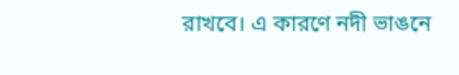রাখবে। এ কারণে নদী ভাঙনে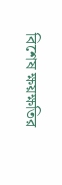বিশেষ ক্ষয়ক্ষতির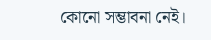কোনো সম্ভাবনা নেই।